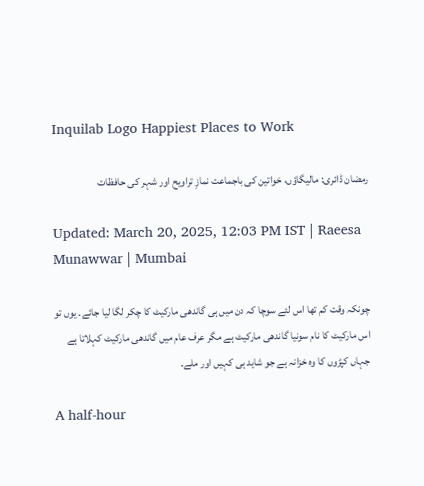Inquilab Logo Happiest Places to Work

رمضان ڈائری: مالیگاؤں، خواتین کی باجماعت نمازِ تراویح اور شہر کی حافظات

Updated: March 20, 2025, 12:03 PM IST | Raeesa Munawwar | Mumbai

چونکہ وقت کم تھا اس لئے سوچا کہ دن میں ہی گاندھی مارکیٹ کا چکر لگا لیا جائے۔ یوں تو اس مارکیٹ کا نام سونیا گاندھی مارکیٹ ہے مگر عرف عام میں گاندھی مارکیٹ کہلاتا ہے جہاں کپڑوں کا وہ خزانہ ہے جو شاید ہی کہیں اور ملے۔

A half-hour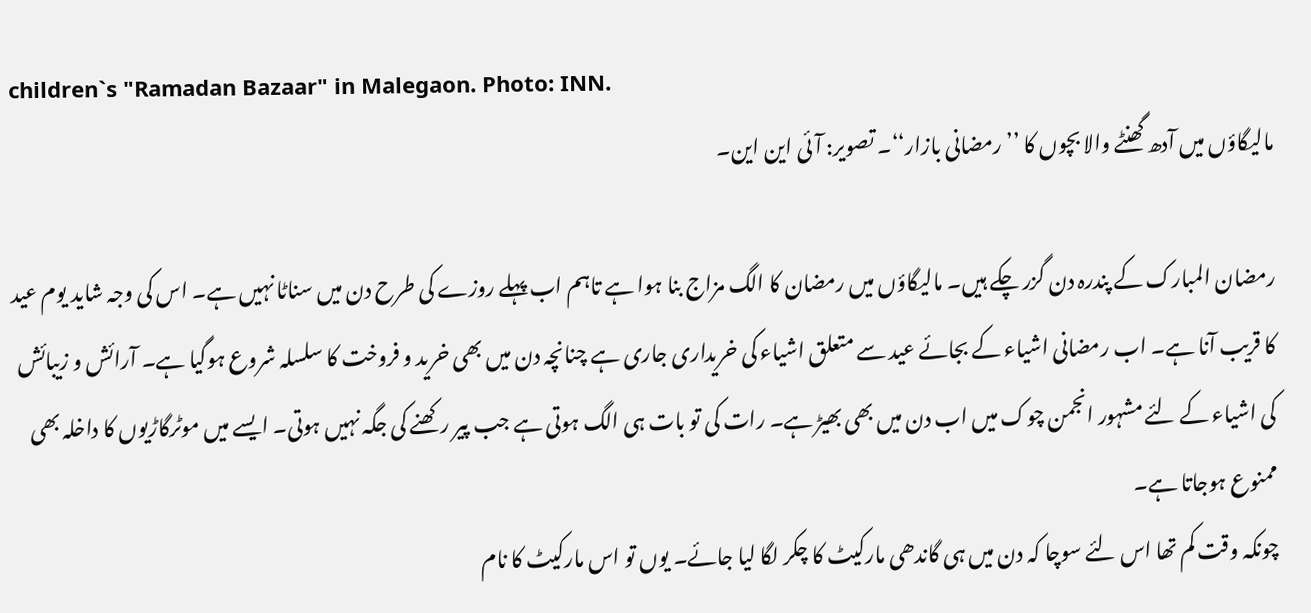children`s "Ramadan Bazaar" in Malegaon. Photo: INN.
مالیگاؤں میں آدھ گھنٹے والا بچوں کا ’’رمضانی بازار‘‘۔ تصویر: آئی این این۔

رمضان المبارک کے پندرہ دن گزر چکے ہیں۔ مالیگاؤں میں رمضان کا الگ مزاج بنا ہوا ہے تاہم اب پہلے روزے کی طرح دن میں سناٹا نہیں ہے۔ اس کی وجہ شاید یوم عید کا قریب آنا ہے۔ اب رمضانی اشیاء کے بجائے عید سے متعلق اشیاء کی خریداری جاری ہے چنانچہ دن میں بھی خرید و فروخت کا سلسلہ شروع ہوگیا ہے۔ آرائش و زیبائش کی اشیاء کے لئے مشہور انجمن چوک میں اب دن میں بھی بھیڑ ہے۔ رات کی تو بات ہی الگ ہوتی ہے جب پیر رکھنے کی جگہ نہیں ہوتی۔ ایسے میں موٹرگاڑیوں کا داخلہ بھی ممنوع ہوجاتا ہے۔
چونکہ وقت کم تھا اس لئے سوچا کہ دن میں ہی گاندھی مارکیٹ کا چکر لگا لیا جائے۔ یوں تو اس مارکیٹ کا نام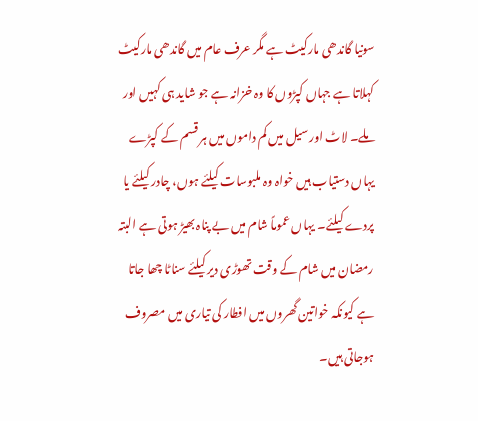سونیا گاندھی مارکیٹ ہے مگر عرف عام میں گاندھی مارکیٹ کہلاتا ہے جہاں کپڑوں کا وہ خزانہ ہے جو شاید ہی کہیں اور ملے۔ لاٹ اور سیل میں کم داموں میں ہر قسم کے کپڑے یہاں دستیاب ہیں خواہ وہ ملبوسات کیلئے ہوں، چادر کیلئے یا پردے کیلئے۔ یہاں عموماً شام میں بے پناہ بھیڑ ہوتی ہے البتہ رمضان میں شام کے وقت تھوڑی دیر کیلئے سناٹا چھا جاتا ہے کیونکہ خواتین گھروں میں افطار کی تیاری میں مصروف ہوجاتی ہیں۔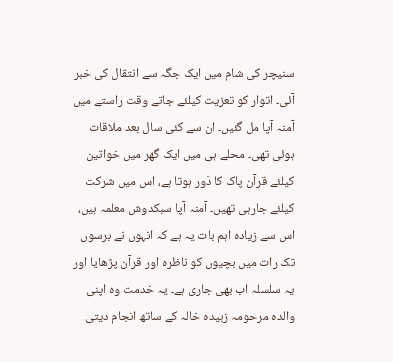سنیچر کی شام میں ایک جگہ سے انتقال کی خبر آئی۔ اتوار کو تعزیت کیلئے جاتے وقت راستے میں آمنہ آپا مل گئیں۔ ان سے کئی سال بعد ملاقات ہوئی تھی۔ محلے ہی میں ایک گھر میں خواتین کیلئے قرآن پاک کا دَور ہوتا ہے، اس میں شرکت کیلئے جارہی تھیں۔ آمنہ آپا سبکدوش معلمہ ہیں، اس سے زیادہ اہم بات یہ ہے کہ انہوں نے برسوں تک رات میں بچیوں کو ناظرہ اور قرآن پڑھایا اور یہ سلسلہ اب بھی جاری ہے۔ یہ خدمت وہ اپنی والدہ مرحومہ زبیدہ خالہ کے ساتھ انجام دیتی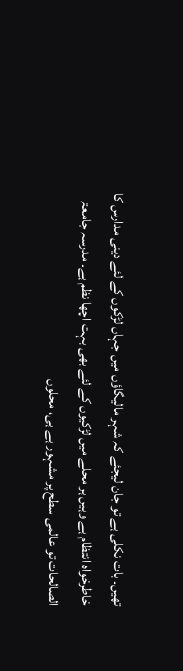تھیں۔ بات نکلی ہے تو جان لیجئے کہ شہر مالیگاؤں میں جہاں لڑکوں کے لئے دینی مدارس کا خاطرخواہ انتظام ہے وہیں ہر محلے میں لڑکیوں کے لئے بھی بہت اچھا نظم ہے۔ مدرسہ جامعۃ الصالحات تو عالمی سطح پر مشہور ہے ہی، محلوں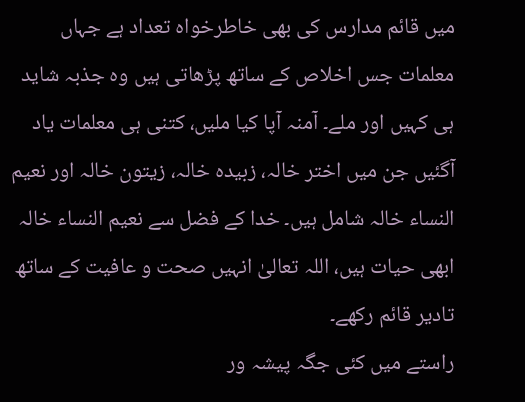میں قائم مدارس کی بھی خاطرخواہ تعداد ہے جہاں معلمات جس اخلاص کے ساتھ پڑھاتی ہیں وہ جذبہ شاید ہی کہیں اور ملے۔ آمنہ آپا کیا ملیں، کتنی ہی معلمات یاد آگئیں جن میں اختر خالہ، زبیدہ خالہ، زیتون خالہ اور نعیم النساء خالہ شامل ہیں۔ خدا کے فضل سے نعیم النساء خالہ ابھی حیات ہیں، اللہ تعالیٰ انہیں صحت و عافیت کے ساتھ تادیر قائم رکھے۔
راستے میں کئی جگہ پیشہ ور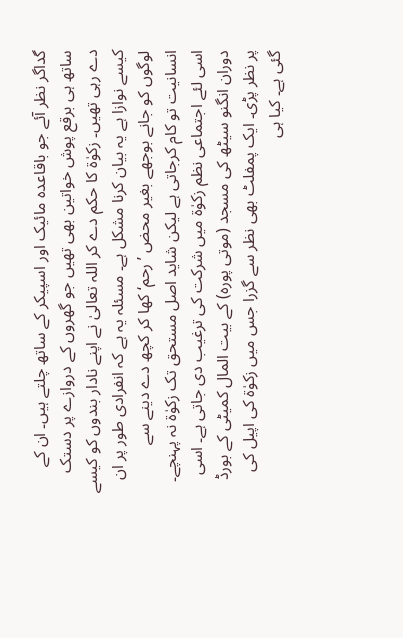گداگر نظر آئے جو باقاعدہ مائیک اور اسپیکر کے ساتھ چلتے ہیں۔ ان کے ساتھ ہی برقع پوش خواتین بھی تھیں جو گھروں کے دروازے پر دستک دے رہی تھیں۔ زکوٰۃ کا حکم دے کر اللہ تعالیٰ نے اپنے نادار بندوں کو کیسے کیسے نوازا ہے یہ بیان کرنا مشکل ہے۔ مسئلہ یہ ہے کہ انفرادی طور پر ان لوگوں کو جانے بوجھے بغیر محض ’رحم‘ کھا کر کچھ دے دینے سے انسانیت تو کام کرجاتی ہے لیکن شاید اصل مستحق تک زکوٰۃ نہ پہنچے۔ اسی لئے اجتماعی نظم زکوٰۃ میں شرکت کی ترغیب دی جاتی ہے۔ اسی دوران انگنو سیٹھ کی مسجد (موتی پورہ) کے بیت المال کمیٹی کے بورڈ پر نظر پڑی۔ ایک پمفلٹ بھی نظر سے گزرا جس میں زکوٰۃ کی اپیل کی گئی ہے۔ کیا ہی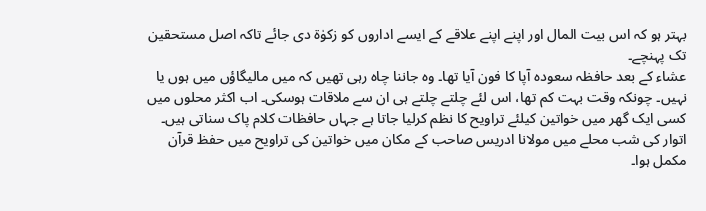بہتر ہو کہ اس بیت المال اور اپنے اپنے علاقے کے ایسے اداروں کو زکوٰۃ دی جائے تاکہ اصل مستحقین تک پہنچے۔
عشاء کے بعد حافظہ سعودہ آپا کا فون آیا تھا۔ وہ جاننا چاہ رہی تھیں کہ میں مالیگاؤں میں ہوں یا نہیں۔ چونکہ وقت بہت کم تھا، اس لئے چلتے چلتے ہی ان سے ملاقات ہوسکی۔ اب اکثر محلوں میں کسی ایک گھر میں خواتین کیلئے تراویح کا نظم کرلیا جاتا ہے جہاں حافظات کلام پاک سناتی ہیں۔ اتوار کی شب محلے میں مولانا ادریس صاحب کے مکان میں خواتین کی تراویح میں حفظ قرآن مکمل ہوا۔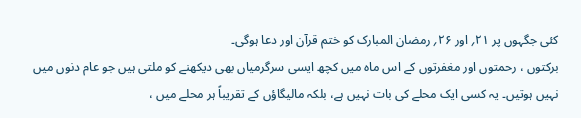کئی جگہوں پر ۲۱؍ اور ۲۶؍ رمضان المبارک کو ختم قرآن اور دعا ہوگی۔
برکتوں ، رحمتوں اور مغفرتوں کے اس ماہ میں کچھ ایسی سرگرمیاں بھی دیکھنے کو ملتی ہیں جو عام دنوں میں نہیں ہوتیں۔ یہ کسی ایک محلے کی بات نہیں ہے، بلکہ مالیگاؤں کے تقریباً ہر محلے میں ،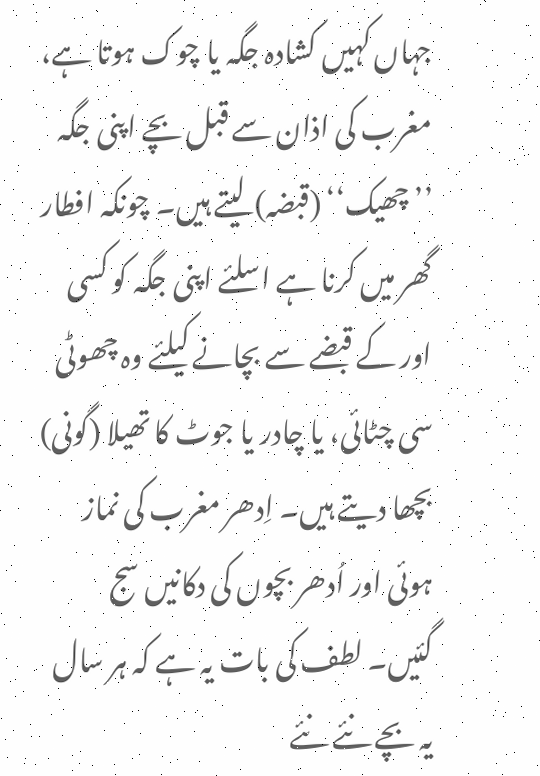جہاں کہیں کشادہ جگہ یا چوک ہوتا ہے، مغرب کی اذان سے قبل بچے اپنی جگہ ’’چھیک‘‘ (قبضہ) لیتے ہیں۔ چونکہ افطار گھر میں کرنا ہے اسلئے اپنی جگہ کو کسی اور کے قبضے سے بچانے کیلئے وہ چھوٹی سی چٹائی، یا چادر یا جوٹ کا تھیلا (گونی) بچھا دیتے ہیں۔ اِدھر مغرب کی نماز ہوئی اور اُدھر بچوں کی دکانیں سج گئیں۔ لطف کی بات یہ ہے کہ ہر سال یہ بچے نئے نئے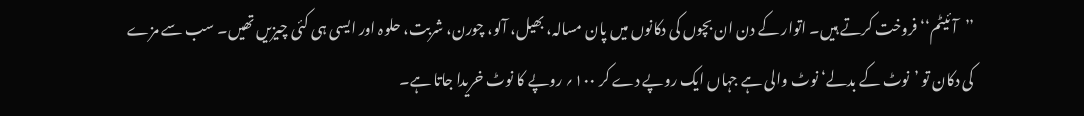’’آئیٹم‘‘ فروخت کرتے ہیں۔ اتوار کے دن ان بچوں کی دکانوں میں پان مسالہ، بھیل، آلو، چورن، شربت، حلوہ اور ایسی ہی کئی چیزیں تھیں۔ سب سے مزے کی دکان تو ’نوٹ کے بدلے‘ نوٹ والی ہے جہاں ایک روپے دے کر ۱۰۰؍ روپے کا نوٹ خریدا جاتا ہے۔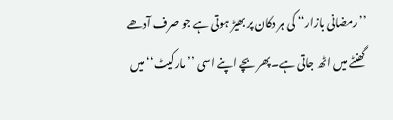’’رمضانی بازار‘‘ کی ہر دکان پر بھیڑ ہوتی ہے جو صرف آدھے گھنٹے میں اٹھ جاتی ہے۔ پھر بچے اپنے اسی ’’مارکیٹ‘‘ میں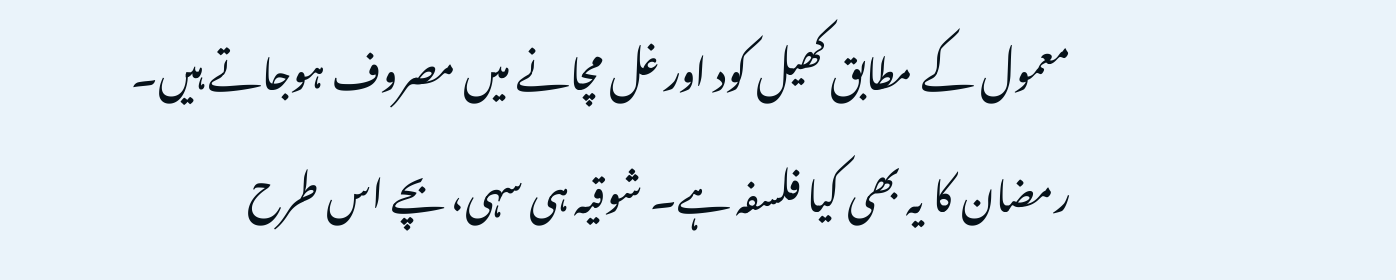معمول کے مطابق کھیل کود اور غل مچانے میں مصروف ہوجاتے ہیں۔
رمضان کا یہ بھی کیا فلسفہ ہے۔ شوقیہ ہی سہی، بچے اس طرح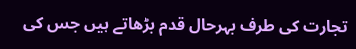تجارت کی طرف بہرحال قدم بڑھاتے ہیں جس کی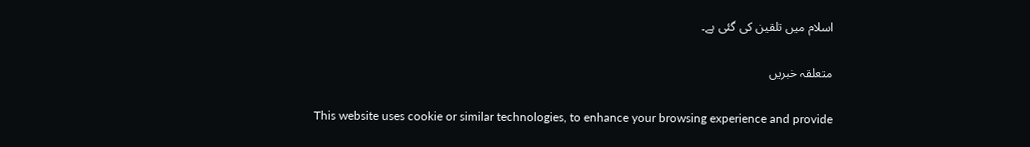اسلام میں تلقین کی گئی ہے۔

متعلقہ خبریں

This website uses cookie or similar technologies, to enhance your browsing experience and provide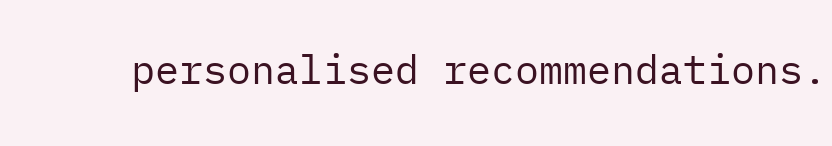personalised recommendations.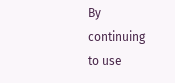By continuing to use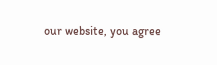our website, you agree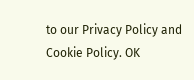to our Privacy Policy and Cookie Policy. OK